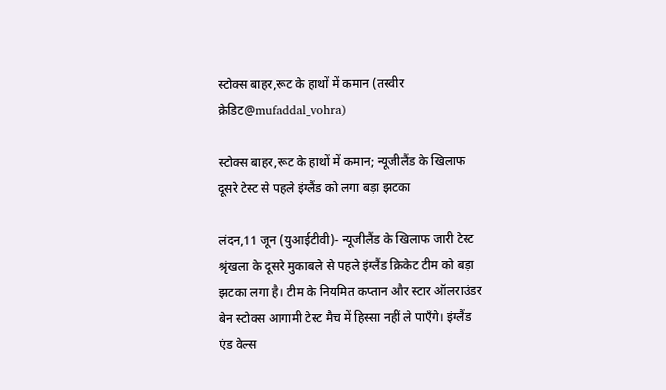स्टोक्स बाहर,रूट के हाथों में कमान (तस्वीर क्रेडिट@mufaddal_vohra)

स्टोक्स बाहर,रूट के हाथों में कमान; न्यूजीलैंड के खिलाफ दूसरे टेस्ट से पहले इंग्लैंड को लगा बड़ा झटका

लंदन,11 जून (युआईटीवी)- न्यूजीलैंड के खिलाफ जारी टेस्ट श्रृंखला के दूसरे मुकाबले से पहले इंग्लैंड क्रिकेट टीम को बड़ा झटका लगा है। टीम के नियमित कप्तान और स्टार ऑलराउंडर बेन स्टोक्स आगामी टेस्ट मैच में हिस्सा नहीं ले पाएँगे। इंग्लैंड एंड वेल्स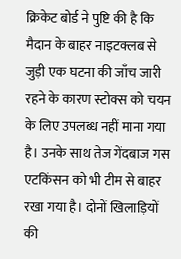क्रिकेट बोर्ड ने पुष्टि की है कि मैदान के बाहर नाइटक्लब से जुड़ी एक घटना की जाँच जारी रहने के कारण स्टोक्स को चयन के लिए उपलब्ध नहीं माना गया है। उनके साथ तेज गेंदबाज गस एटकिंसन को भी टीम से बाहर रखा गया है। दोनों खिलाड़ियों की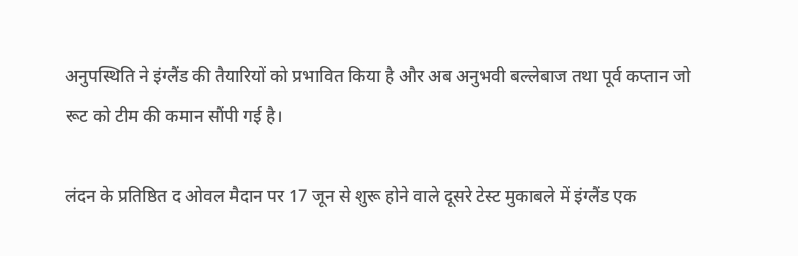अनुपस्थिति ने इंग्लैंड की तैयारियों को प्रभावित किया है और अब अनुभवी बल्लेबाज तथा पूर्व कप्तान जो रूट को टीम की कमान सौंपी गई है।

लंदन के प्रतिष्ठित द ओवल मैदान पर 17 जून से शुरू होने वाले दूसरे टेस्ट मुकाबले में इंग्लैंड एक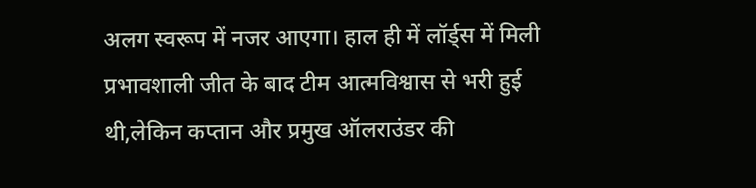अलग स्वरूप में नजर आएगा। हाल ही में लॉर्ड्स में मिली प्रभावशाली जीत के बाद टीम आत्मविश्वास से भरी हुई थी,लेकिन कप्तान और प्रमुख ऑलराउंडर की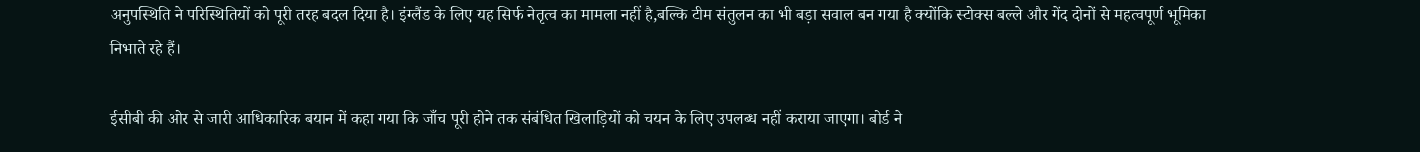अनुपस्थिति ने परिस्थितियों को पूरी तरह बदल दिया है। इंग्लैंड के लिए यह सिर्फ नेतृत्व का मामला नहीं है,बल्कि टीम संतुलन का भी बड़ा सवाल बन गया है क्योंकि स्टोक्स बल्ले और गेंद दोनों से महत्वपूर्ण भूमिका निभाते रहे हैं।

ईसीबी की ओर से जारी आधिकारिक बयान में कहा गया कि जाँच पूरी होने तक संबंधित खिलाड़ियों को चयन के लिए उपलब्ध नहीं कराया जाएगा। बोर्ड ने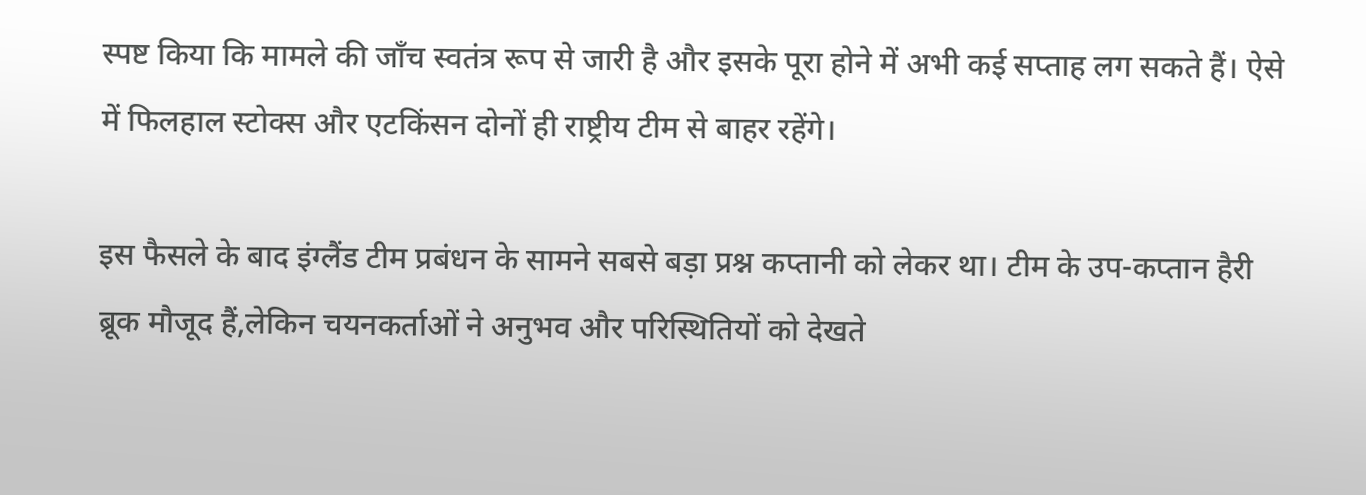स्पष्ट किया कि मामले की जाँच स्वतंत्र रूप से जारी है और इसके पूरा होने में अभी कई सप्ताह लग सकते हैं। ऐसे में फिलहाल स्टोक्स और एटकिंसन दोनों ही राष्ट्रीय टीम से बाहर रहेंगे।

इस फैसले के बाद इंग्लैंड टीम प्रबंधन के सामने सबसे बड़ा प्रश्न कप्तानी को लेकर था। टीम के उप-कप्तान हैरी ब्रूक मौजूद हैं,लेकिन चयनकर्ताओं ने अनुभव और परिस्थितियों को देखते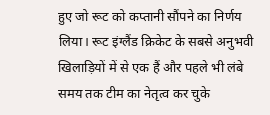हुए जो रूट को कप्तानी सौंपने का निर्णय लिया। रूट इंग्लैंड क्रिकेट के सबसे अनुभवी खिलाड़ियों में से एक हैं और पहले भी लंबे समय तक टीम का नेतृत्व कर चुके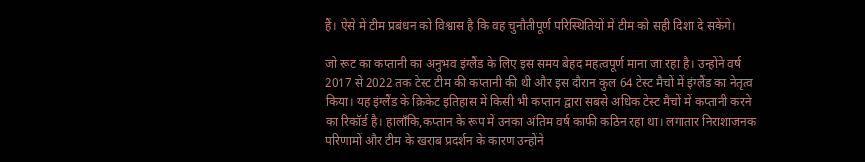हैं। ऐसे में टीम प्रबंधन को विश्वास है कि वह चुनौतीपूर्ण परिस्थितियों में टीम को सही दिशा दे सकेंगे।

जो रूट का कप्तानी का अनुभव इंग्लैंड के लिए इस समय बेहद महत्वपूर्ण माना जा रहा है। उन्होंने वर्ष 2017 से 2022 तक टेस्ट टीम की कप्तानी की थी और इस दौरान कुल 64 टेस्ट मैचों में इंग्लैंड का नेतृत्व किया। यह इंग्लैंड के क्रिकेट इतिहास में किसी भी कप्तान द्वारा सबसे अधिक टेस्ट मैचों में कप्तानी करने का रिकॉर्ड है। हालाँकि,कप्तान के रूप में उनका अंतिम वर्ष काफी कठिन रहा था। लगातार निराशाजनक परिणामों और टीम के खराब प्रदर्शन के कारण उन्होंने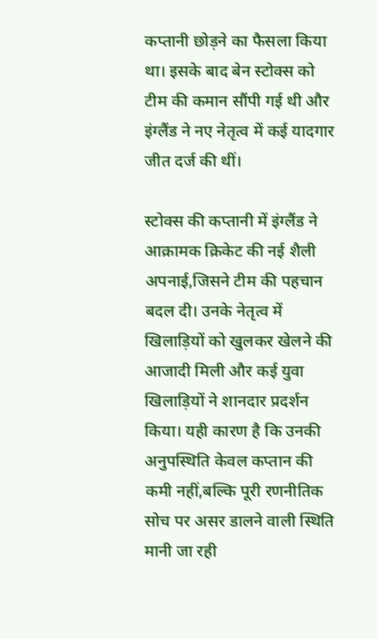कप्तानी छोड़ने का फैसला किया था। इसके बाद बेन स्टोक्स को टीम की कमान सौंपी गई थी और इंग्लैंड ने नए नेतृत्व में कई यादगार जीत दर्ज की थीं।

स्टोक्स की कप्तानी में इंग्लैंड ने आक्रामक क्रिकेट की नई शैली अपनाई,जिसने टीम की पहचान बदल दी। उनके नेतृत्व में खिलाड़ियों को खुलकर खेलने की आजादी मिली और कई युवा खिलाड़ियों ने शानदार प्रदर्शन किया। यही कारण है कि उनकी अनुपस्थिति केवल कप्तान की कमी नहीं,बल्कि पूरी रणनीतिक सोच पर असर डालने वाली स्थिति मानी जा रही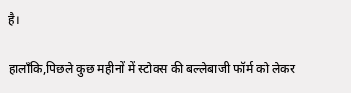है।

हालाँकि,पिछले कुछ महीनों में स्टोक्स की बल्लेबाजी फॉर्म को लेकर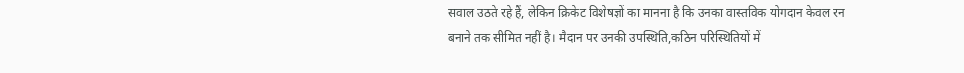सवाल उठते रहे हैं, लेकिन क्रिकेट विशेषज्ञों का मानना है कि उनका वास्तविक योगदान केवल रन बनाने तक सीमित नहीं है। मैदान पर उनकी उपस्थिति,कठिन परिस्थितियों में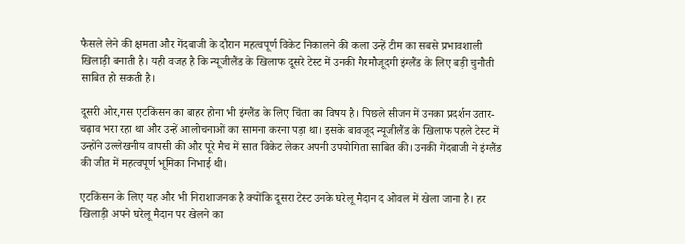फैसले लेने की क्षमता और गेंदबाजी के दौरान महत्वपूर्ण विकेट निकालने की कला उन्हें टीम का सबसे प्रभावशाली खिलाड़ी बनाती है। यही वजह है कि न्यूजीलैंड के खिलाफ दूसरे टेस्ट में उनकी गैरमौजूदगी इंग्लैंड के लिए बड़ी चुनौती साबित हो सकती है।

दूसरी ओर,गस एटकिंसन का बाहर होना भी इंग्लैंड के लिए चिंता का विषय है। पिछले सीजन में उनका प्रदर्शन उतार-चढ़ाव भरा रहा था और उन्हें आलोचनाओं का सामना करना पड़ा था। इसके बावजूद न्यूजीलैंड के खिलाफ पहले टेस्ट में उन्होंने उल्लेखनीय वापसी की और पूरे मैच में सात विकेट लेकर अपनी उपयोगिता साबित की। उनकी गेंदबाजी ने इंग्लैंड की जीत में महत्वपूर्ण भूमिका निभाई थी।

एटकिंसन के लिए यह और भी निराशाजनक है क्योंकि दूसरा टेस्ट उनके घरेलू मैदान द ओवल में खेला जाना है। हर खिलाड़ी अपने घरेलू मैदान पर खेलने का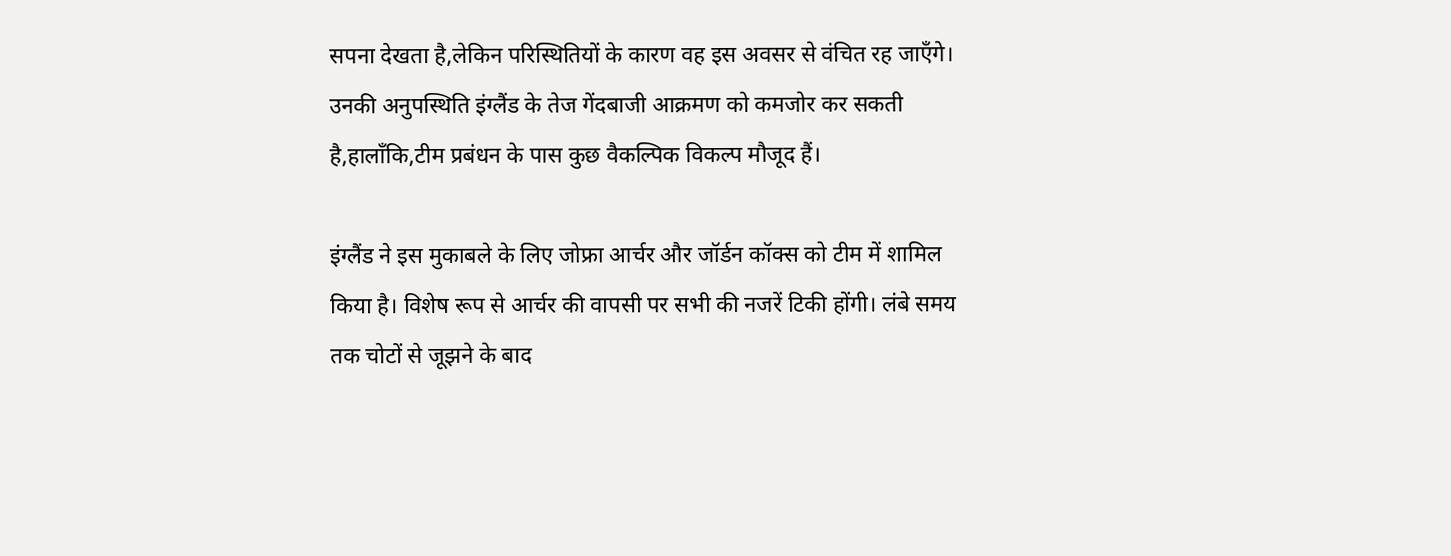सपना देखता है,लेकिन परिस्थितियों के कारण वह इस अवसर से वंचित रह जाएँगे। उनकी अनुपस्थिति इंग्लैंड के तेज गेंदबाजी आक्रमण को कमजोर कर सकती है,हालाँकि,टीम प्रबंधन के पास कुछ वैकल्पिक विकल्प मौजूद हैं।

इंग्लैंड ने इस मुकाबले के लिए जोफ्रा आर्चर और जॉर्डन कॉक्स को टीम में शामिल किया है। विशेष रूप से आर्चर की वापसी पर सभी की नजरें टिकी होंगी। लंबे समय तक चोटों से जूझने के बाद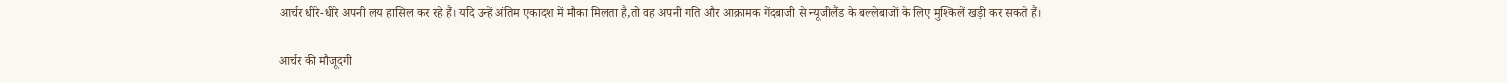आर्चर धीरे-धीरे अपनी लय हासिल कर रहे हैं। यदि उन्हें अंतिम एकादश में मौका मिलता है,तो वह अपनी गति और आक्रामक गेंदबाजी से न्यूजीलैंड के बल्लेबाजों के लिए मुश्किलें खड़ी कर सकते हैं।

आर्चर की मौजूदगी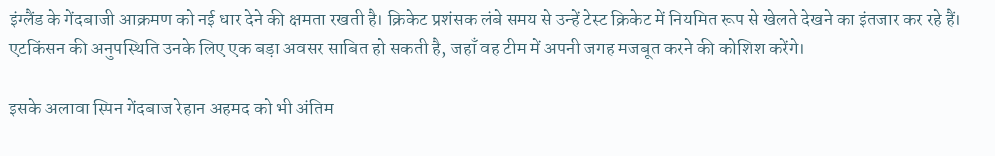इंग्लैंड के गेंदबाजी आक्रमण को नई धार देने की क्षमता रखती है। क्रिकेट प्रशंसक लंबे समय से उन्हें टेस्ट क्रिकेट में नियमित रूप से खेलते देखने का इंतजार कर रहे हैं। एटकिंसन की अनुपस्थिति उनके लिए एक बड़ा अवसर साबित हो सकती है, जहाँ वह टीम में अपनी जगह मजबूत करने की कोशिश करेंगे।

इसके अलावा स्पिन गेंदबाज रेहान अहमद को भी अंतिम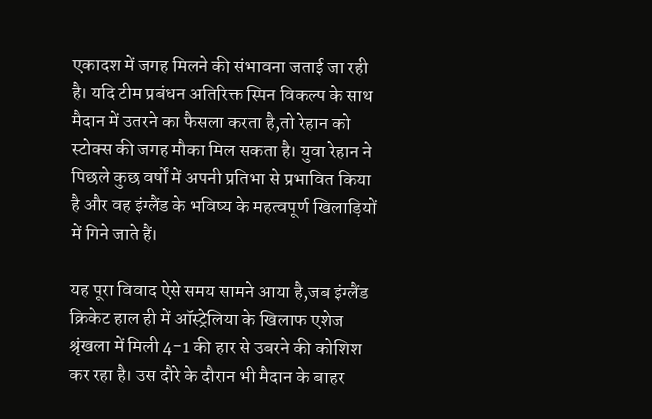एकादश में जगह मिलने की संभावना जताई जा रही है। यदि टीम प्रबंधन अतिरिक्त स्पिन विकल्प के साथ मैदान में उतरने का फैसला करता है,तो रेहान को स्टोक्स की जगह मौका मिल सकता है। युवा रेहान ने पिछले कुछ वर्षों में अपनी प्रतिभा से प्रभावित किया है और वह इंग्लैंड के भविष्य के महत्वपूर्ण खिलाड़ियों में गिने जाते हैं।

यह पूरा विवाद ऐसे समय सामने आया है,जब इंग्लैंड क्रिकेट हाल ही में ऑस्ट्रेलिया के खिलाफ एशेज श्रृंखला में मिली 4-1 की हार से उबरने की कोशिश कर रहा है। उस दौरे के दौरान भी मैदान के बाहर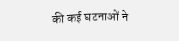की कई घटनाओं ने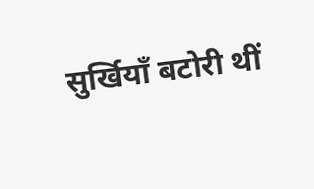सुर्खियाँ बटोरी थीं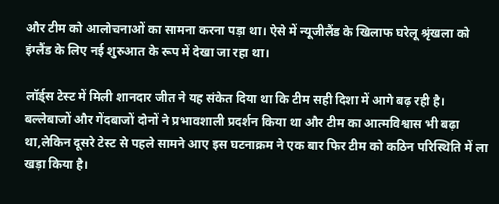और टीम को आलोचनाओं का सामना करना पड़ा था। ऐसे में न्यूजीलैंड के खिलाफ घरेलू श्रृंखला को इंग्लैंड के लिए नई शुरुआत के रूप में देखा जा रहा था।

लॉर्ड्स टेस्ट में मिली शानदार जीत ने यह संकेत दिया था कि टीम सही दिशा में आगे बढ़ रही है। बल्लेबाजों और गेंदबाजों दोनों ने प्रभावशाली प्रदर्शन किया था और टीम का आत्मविश्वास भी बढ़ा था,लेकिन दूसरे टेस्ट से पहले सामने आए इस घटनाक्रम ने एक बार फिर टीम को कठिन परिस्थिति में ला खड़ा किया है।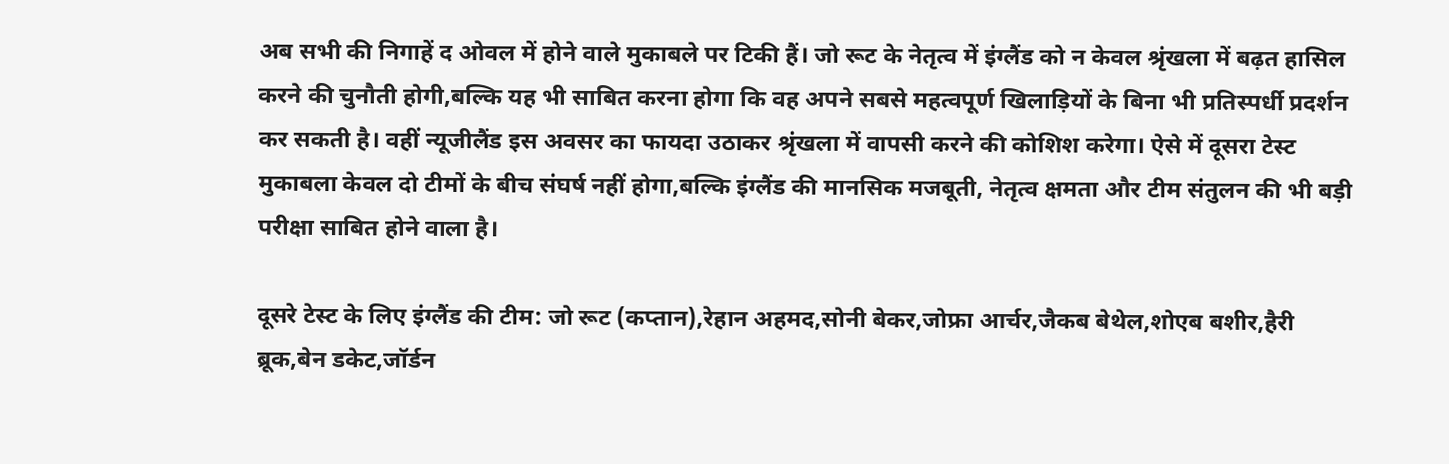अब सभी की निगाहें द ओवल में होने वाले मुकाबले पर टिकी हैं। जो रूट के नेतृत्व में इंग्लैंड को न केवल श्रृंखला में बढ़त हासिल करने की चुनौती होगी,बल्कि यह भी साबित करना होगा कि वह अपने सबसे महत्वपूर्ण खिलाड़ियों के बिना भी प्रतिस्पर्धी प्रदर्शन कर सकती है। वहीं न्यूजीलैंड इस अवसर का फायदा उठाकर श्रृंखला में वापसी करने की कोशिश करेगा। ऐसे में दूसरा टेस्ट मुकाबला केवल दो टीमों के बीच संघर्ष नहीं होगा,बल्कि इंग्लैंड की मानसिक मजबूती, नेतृत्व क्षमता और टीम संतुलन की भी बड़ी परीक्षा साबित होने वाला है।

दूसरे टेस्ट के लिए इंग्लैंड की टीम: जो रूट (कप्तान),रेहान अहमद,सोनी बेकर,जोफ्रा आर्चर,जैकब बेथेल,शोएब बशीर,हैरी ब्रूक,बेन डकेट,जॉर्डन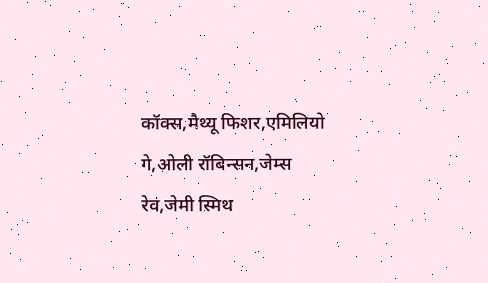कॉक्स,मैथ्यू फिशर,एमिलियो गे,ओली रॉबिन्सन,जेम्स रेव,जेमी स्मिथ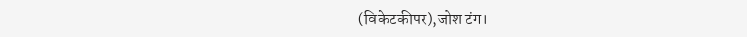(विकेटकीपर),जोश टंग।